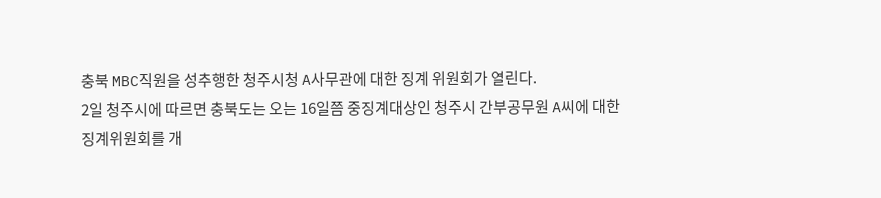충북 MBC직원을 성추행한 청주시청 A사무관에 대한 징계 위원회가 열린다.
2일 청주시에 따르면 충북도는 오는 16일쯤 중징계대상인 청주시 간부공무원 A씨에 대한 징계위원회를 개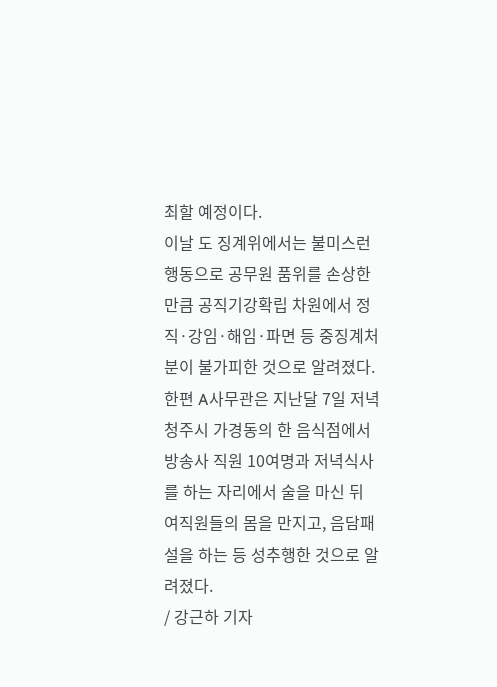최할 예정이다.
이날 도 징계위에서는 불미스런 행동으로 공무원 품위를 손상한 만큼 공직기강확립 차원에서 정직·강임·해임·파면 등 중징계처분이 불가피한 것으로 알려졌다.
한편 A사무관은 지난달 7일 저녁 청주시 가경동의 한 음식점에서 방송사 직원 10여명과 저녁식사를 하는 자리에서 술을 마신 뒤 여직원들의 몸을 만지고, 음담패설을 하는 등 성추행한 것으로 알려졌다.
/ 강근하 기자